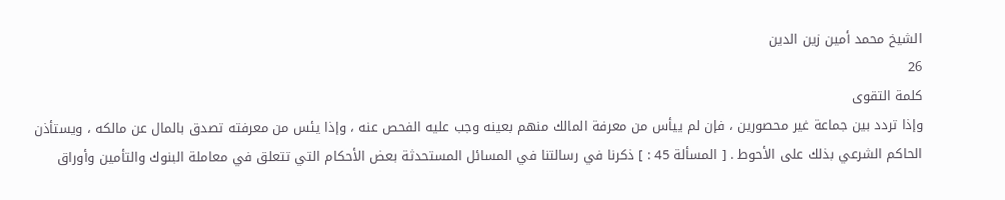الشيخ محمد أمين زين الدين
26
كلمة التقوى
وإذا تردد بين جماعة غير محصورين ، فإن لم ييأس من معرفة المالك منهم بعينه وجب عليه الفحص عنه ، وإذا يئس من معرفته تصدق بالمال عن مالكه ، ويستأذن الحاكم الشرعي بذلك على الأحوط . [ المسألة 45 : ] ذكرنا في رسالتنا في المسائل المستحدثة بعض الأحكام التي تتعلق في معاملة البنوك والتأمين وأوراق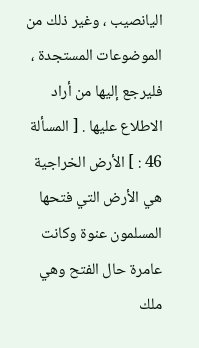اليانصيب ، وغير ذلك من الموضوعات المستجدة ، فليرجع إليها من أراد الاطلاع عليها . [ المسألة 46 : ] الأرض الخراجية هي الأرض التي فتحها المسلمون عنوة وكانت عامرة حال الفتح وهي ملك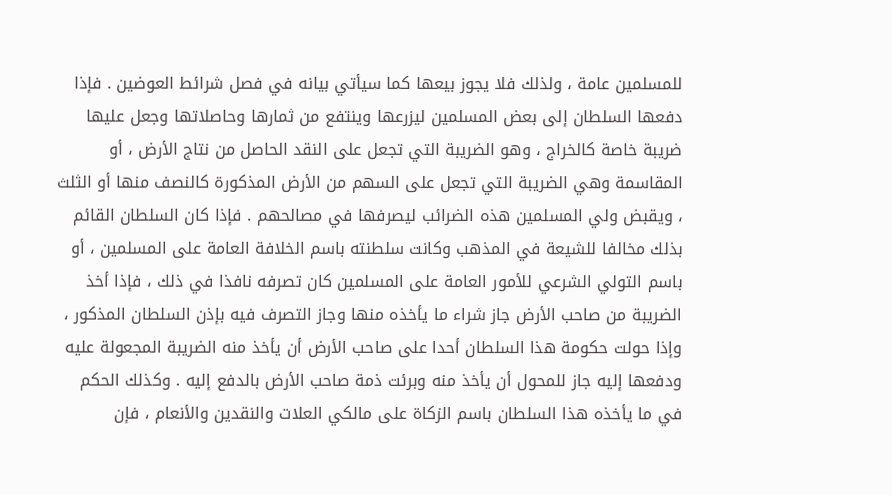للمسلمين عامة ، ولذلك فلا يجوز بيعها كما سيأتي بيانه في فصل شرائط العوضين . فإذا دفعها السلطان إلى بعض المسلمين ليزرعها وينتفع من ثمارها وحاصلاتها وجعل عليها ضريبة خاصة كالخراج ، وهو الضريبة التي تجعل على النقد الحاصل من نتاج الأرض ، أو المقاسمة وهي الضريبة التي تجعل على السهم من الأرض المذكورة كالنصف منها أو الثلث ، ويقبض ولي المسلمين هذه الضرائب ليصرفها في مصالحهم . فإذا كان السلطان القائم بذلك مخالفا للشيعة في المذهب وكانت سلطنته باسم الخلافة العامة على المسلمين ، أو باسم التولي الشرعي للأمور العامة على المسلمين كان تصرفه نافذا في ذلك ، فإذا أخذ الضريبة من صاحب الأرض جاز شراء ما يأخذه منها وجاز التصرف فيه بإذن السلطان المذكور ، وإذا حولت حكومة هذا السلطان أحدا على صاحب الأرض أن يأخذ منه الضريبة المجعولة عليه ودفعها إليه جاز للمحول أن يأخذ منه وبرئت ذمة صاحب الأرض بالدفع إليه . وكذلك الحكم في ما يأخذه هذا السلطان باسم الزكاة على مالكي العلات والنقدين والأنعام ، فإن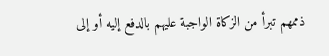ذممهم تبرأ من الزكاة الواجبة عليهم بالدفع إليه أو إلى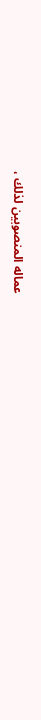عماله المنصوبين لذلك ،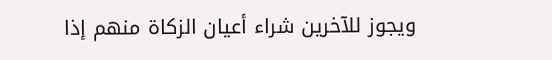ويجوز للآخرين شراء أعيان الزكاة منهم إذا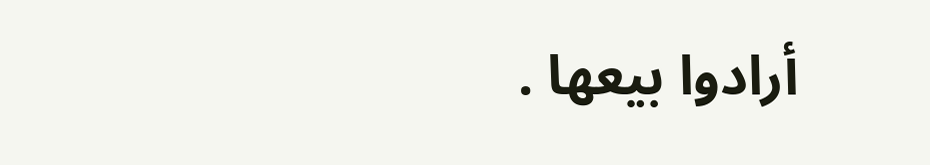أرادوا بيعها .